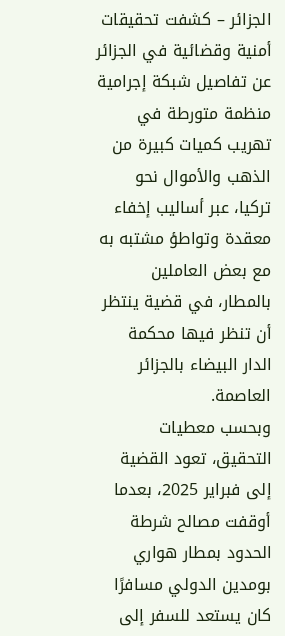الجزائر – كشفت تحقيقات أمنية وقضائية في الجزائر عن تفاصيل شبكة إجرامية منظمة متورطة في تهريب كميات كبيرة من الذهب والأموال نحو تركيا، عبر أساليب إخفاء معقدة وتواطؤ مشتبه به مع بعض العاملين بالمطار، في قضية ينتظر أن تنظر فيها محكمة الدار البيضاء بالجزائر العاصمة.
وبحسب معطيات التحقيق، تعود القضية إلى فبراير 2025، بعدما أوقفت مصالح شرطة الحدود بمطار هواري بومدين الدولي مسافرًا كان يستعد للسفر إلى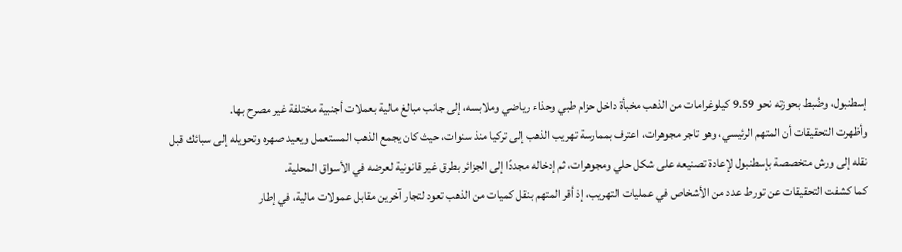إسطنبول، وضُبط بحوزته نحو 9.59 كيلوغرامات من الذهب مخبأة داخل حزام طبي وحذاء رياضي وملابسه، إلى جانب مبالغ مالية بعملات أجنبية مختلفة غير مصرح بها.
وأظهرت التحقيقات أن المتهم الرئيسي، وهو تاجر مجوهرات، اعترف بممارسة تهريب الذهب إلى تركيا منذ سنوات، حيث كان يجمع الذهب المستعمل ويعيد صهره وتحويله إلى سبائك قبل نقله إلى ورش متخصصة بإسطنبول لإعادة تصنيعه على شكل حلي ومجوهرات، ثم إدخاله مجددًا إلى الجزائر بطرق غير قانونية لعرضه في الأسواق المحلية.
كما كشفت التحقيقات عن تورط عدد من الأشخاص في عمليات التهريب، إذ أقر المتهم بنقل كميات من الذهب تعود لتجار آخرين مقابل عمولات مالية، في إطار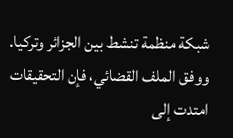شبكة منظمة تنشط بين الجزائر وتركيا.
ووفق الملف القضائي، فإن التحقيقات امتدت إلى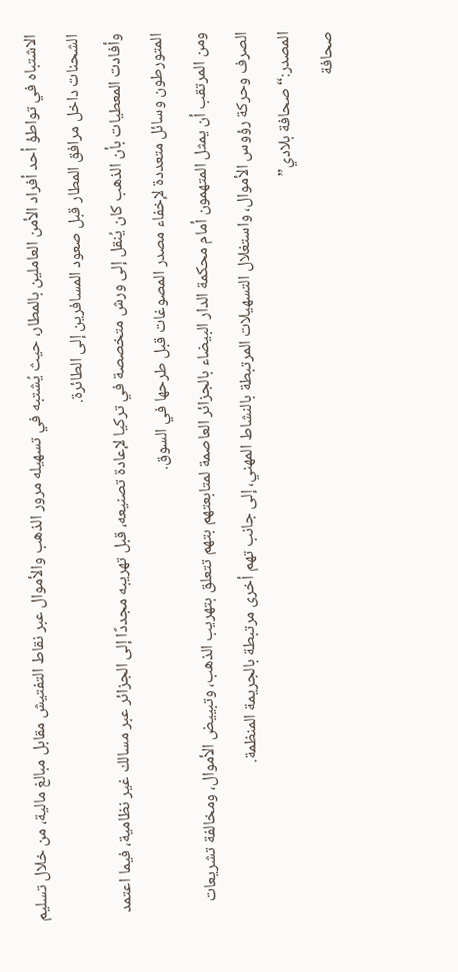الاشتباه في تواطؤ أحد أفراد الأمن العاملين بالمطار، حيث يُشتبه في تسهيله مرور الذهب والأموال عبر نقاط التفتيش مقابل مبالغ مالية، من خلال تسليم الشحنات داخل مرافق المطار قبل صعود المسافرين إلى الطائرة.
وأفادت المعطيات بأن الذهب كان يُنقل إلى ورش متخصصة في تركيا لإعادة تصنيعه، قبل تهريبه مجددًا إلى الجزائر عبر مسالك غير نظامية، فيما اعتمد المتورطون وسائل متعددة لإخفاء مصدر المصوغات قبل طرحها في السوق.
ومن المرتقب أن يمثل المتهمون أمام محكمة الدار البيضاء بالجزائر العاصمة لمتابعتهم بتهم تتعلق بتهريب الذهب، وتبييض الأموال، ومخالفة تشريعات الصرف وحركة رؤوس الأموال، واستغلال التسهيلات المرتبطة بالنشاط المهني، إلى جانب تهم أخرى مرتبطة بالجريمة المنظمة.
المصدر:“صحافة بلادي”
صحافة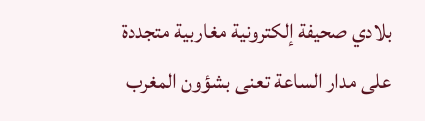بلادي صحيفة إلكترونية مغاربية متجددة على مدار الساعة تعنى بشؤون المغرب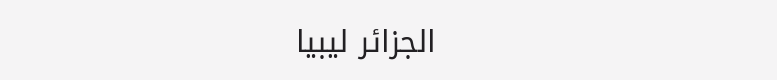الجزائر ليبيا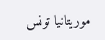موريتانيا تونس